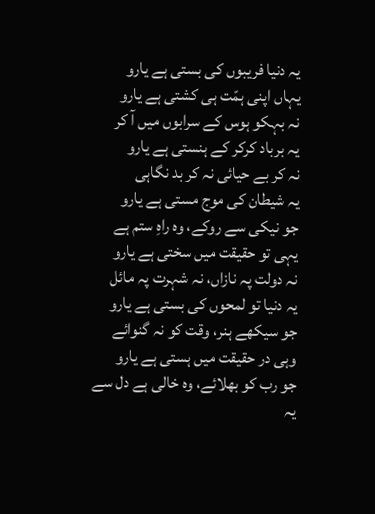یہ دنیا فریبوں کی بستی ہے یارو
یہاں اپنی ہمّت ہی کشتی ہے یارو
نہ بہکو ہوس کے سرابوں میں آ کر
یہ برباد کرکر کے ہنستی ہے یارو
نہ کر بے حیائی نہ کر بد نگاہی
یہ شیطان کی موج مستی ہے یارو
جو نیکی سے روکے، وہ راہِ ستم ہے
یہی تو حقیقت میں سختی ہے یارو
نہ دولت پہ نازاں، نہ شہرت پہ مائل
یہ دنیا تو لمحوں کی بستی ہے یارو
جو سیکھے ہنر، وقت کو نہ گنوائے
وہی در حقیقت میں ہستی ہے یارو
جو رب کو بھلائے، وہ خالی ہے دل سے
یہ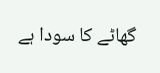گھاٹے کا سودا ہے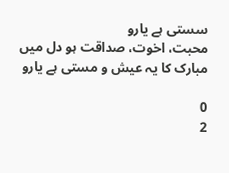سستی ہے یارو
محبت، اخوت، صداقت ہو دل میں
مبارک کا یہ عیش و مستی ہے یارو

0
2